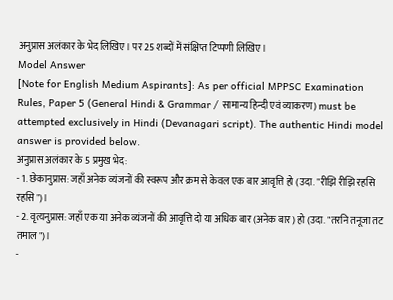अनुप्रास अलंकार के भेद लिखिए। पर 25 शब्दों में संक्षिप्त टिप्पणी लिखिए।
Model Answer
[Note for English Medium Aspirants]: As per official MPPSC Examination Rules, Paper 5 (General Hindi & Grammar / सामान्य हिन्दी एवं व्याकरण) must be attempted exclusively in Hindi (Devanagari script). The authentic Hindi model answer is provided below.
अनुप्रास अलंकार के 5 प्रमुख भेद:
- 1. छेकानुप्रास: जहाँ अनेक व्यंजनों की स्वरूप और क्रम से केवल एक बार आवृत्ति हो (उदा. "रीझि रीझि रहसि रहसि")।
- 2. वृत्यनुप्रास: जहाँ एक या अनेक व्यंजनों की आवृत्ति दो या अधिक बार (अनेक बार) हो (उदा. "तरनि तनूजा तट तमाल")।
-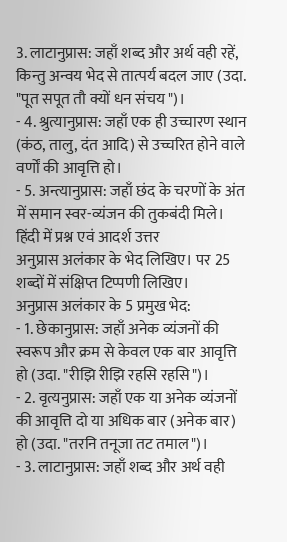3. लाटानुप्रास: जहाँ शब्द और अर्थ वही रहें, किन्तु अन्वय भेद से तात्पर्य बदल जाए (उदा. "पूत सपूत तौ क्यों धन संचय")।
- 4. श्रुत्यानुप्रास: जहाँ एक ही उच्चारण स्थान (कंठ, तालु, दंत आदि) से उच्चरित होने वाले वर्णों की आवृत्ति हो।
- 5. अन्त्यानुप्रास: जहाँ छंद के चरणों के अंत में समान स्वर-व्यंजन की तुकबंदी मिले।
हिंदी में प्रश्न एवं आदर्श उत्तर
अनुप्रास अलंकार के भेद लिखिए। पर 25 शब्दों में संक्षिप्त टिप्पणी लिखिए।
अनुप्रास अलंकार के 5 प्रमुख भेद:
- 1. छेकानुप्रास: जहाँ अनेक व्यंजनों की स्वरूप और क्रम से केवल एक बार आवृत्ति हो (उदा. "रीझि रीझि रहसि रहसि")।
- 2. वृत्यनुप्रास: जहाँ एक या अनेक व्यंजनों की आवृत्ति दो या अधिक बार (अनेक बार) हो (उदा. "तरनि तनूजा तट तमाल")।
- 3. लाटानुप्रास: जहाँ शब्द और अर्थ वही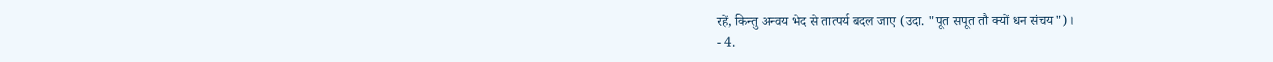रहें, किन्तु अन्वय भेद से तात्पर्य बदल जाए (उदा. "पूत सपूत तौ क्यों धन संचय")।
- 4.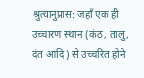श्रुत्यानुप्रास: जहाँ एक ही उच्चारण स्थान (कंठ, तालु, दंत आदि) से उच्चरित होने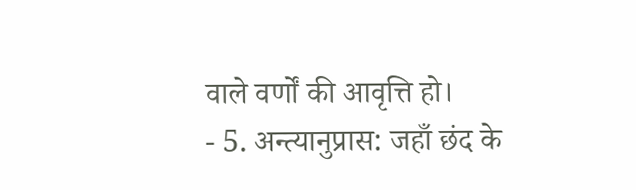वाले वर्णों की आवृत्ति हो।
- 5. अन्त्यानुप्रास: जहाँ छंद के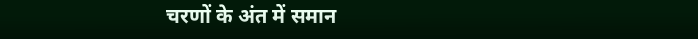चरणों के अंत में समान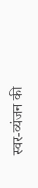स्वर-व्यंजन की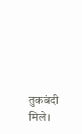तुकबंदी मिले।